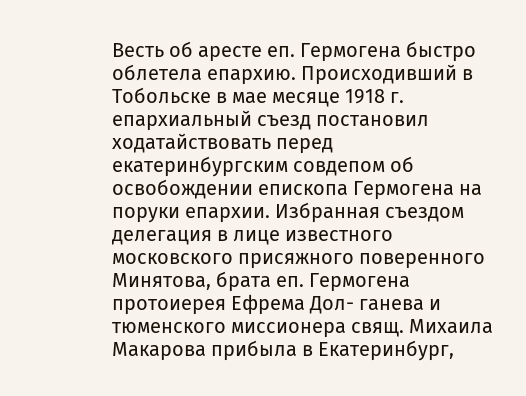Весть об аресте еп. Гермогена быстро облетела епархию. Происходивший в Тобольске в мае месяце 1918 г. епархиальный съезд постановил ходатайствовать перед екатеринбургским совдепом об освобождении епископа Гермогена на поруки епархии. Избранная съездом делегация в лице известного московского присяжного поверенного Минятова, брата еп. Гермогена протоиерея Ефрема Дол- ганева и тюменского миссионера свящ. Михаила Макарова прибыла в Екатеринбург,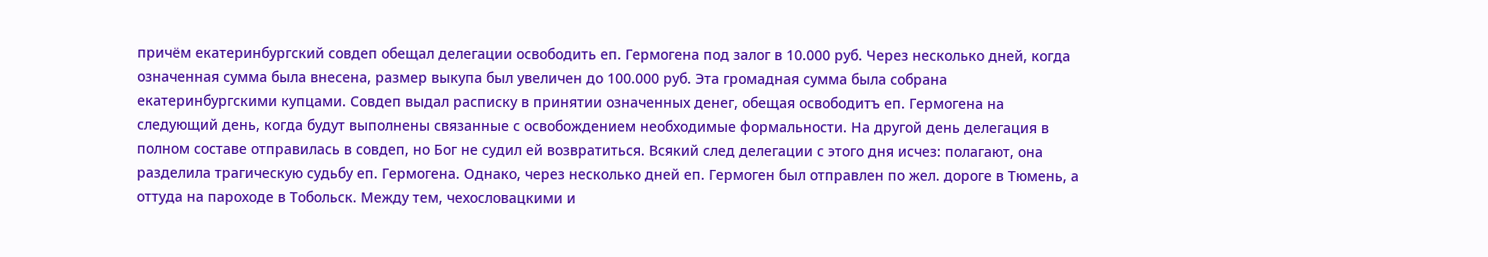причём екатеринбургский совдеп обещал делегации освободить еп. Гермогена под залог в 10.000 руб. Через несколько дней, когда означенная сумма была внесена, размер выкупа был увеличен до 100.000 руб. Эта громадная сумма была собрана екатеринбургскими купцами. Совдеп выдал расписку в принятии означенных денег, обещая освободитъ еп. Гермогена на следующий день, когда будут выполнены связанные с освобождением необходимые формальности. На другой день делегация в полном составе отправилась в совдеп, но Бог не судил ей возвратиться. Всякий след делегации с этого дня исчез: полагают, она разделила трагическую судьбу еп. Гермогена. Однако, через несколько дней еп. Гермоген был отправлен по жел. дороге в Тюмень, а оттуда на пароходе в Тобольск. Между тем, чехословацкими и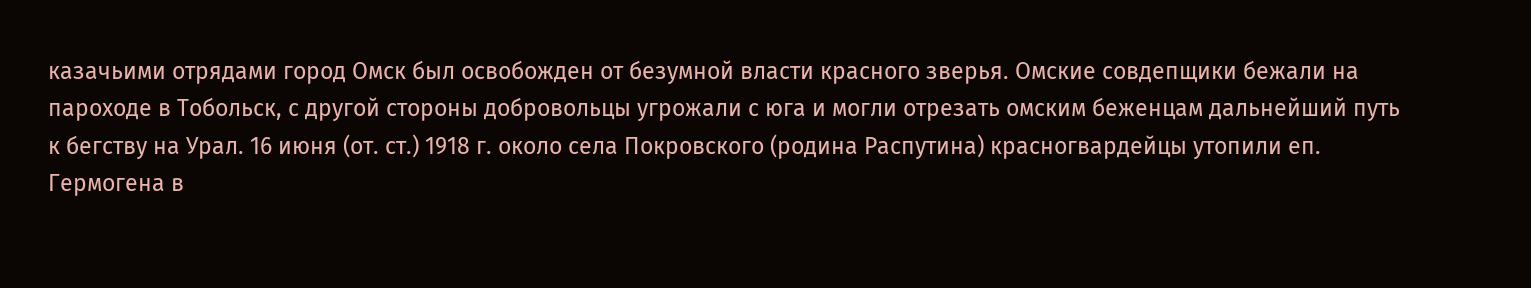казачьими отрядами город Омск был освобожден от безумной власти красного зверья. Омские совдепщики бежали на пароходе в Тобольск, с другой стороны добровольцы угрожали с юга и могли отрезать омским беженцам дальнейший путь к бегству на Урал. 16 июня (от. ст.) 1918 г. около села Покровского (родина Распутина) красногвардейцы утопили еп. Гермогена в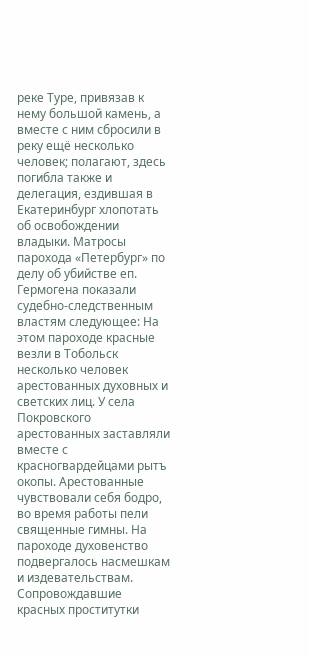реке Туре, привязав к нему большой камень, а вместе с ним сбросили в реку ещё несколько человек; полагают, здесь погибла также и делегация, ездившая в Екатеринбург хлопотать об освобождении владыки. Матросы парохода «Петербург» по делу об убийстве еп. Гермогена показали судебно-следственным властям следующее: На этом пароходе красные везли в Тобольск несколько человек арестованных духовных и светских лиц. У села Покровского арестованных заставляли вместе с красногвардейцами рытъ окопы. Арестованные чувствовали себя бодро, во время работы пели священные гимны. На пароходе духовенство подвергалось насмешкам и издевательствам. Сопровождавшие красных проститутки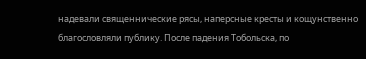надевали священнические рясы, наперсные кресты и кощунственно благословляли публику. После падения Тобольска, по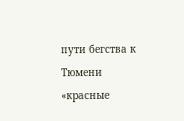пути бегства к Тюмени «красные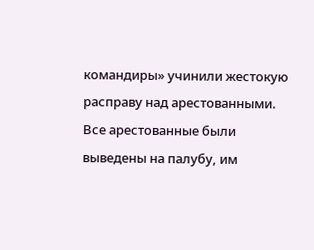командиры» учинили жестокую расправу над арестованными. Все арестованные были выведены на палубу, им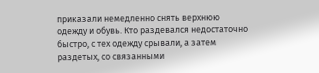приказали немедленно снять верхнюю одежду и обувь. Кто раздевался недостаточно быстро, с тех одежду срывали, а затем раздетых, со связанными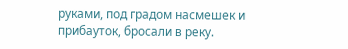руками, под градом насмешек и прибауток, бросали в реку.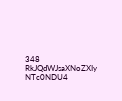348
RkJQdWJsaXNoZXIy NTc0NDU4